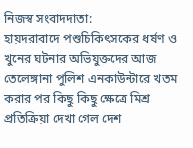নিজস্ব সংবাদদাতা:
হায়দরাবাদে পশুচিকিৎসকের ধর্ষণ ও খুনের ঘটনার অভিযুক্তদের আজ তেলেঙ্গানা পুলিশ এনকাউন্টারে খতম করার পর কিছু কিছু ক্ষেত্রে মিশ্র প্রতিক্রিয়া দেখা গেল দেশ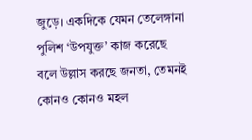জুড়ে। একদিকে যেমন তেলেঙ্গানা পুলিশ ‘উপযুক্ত’ কাজ করেছে বলে উল্লাস করছে জনতা, তেমনই কোনও কোনও মহল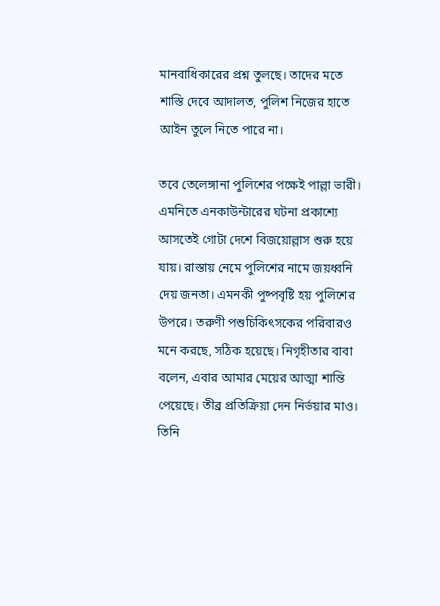মানবাধিকারের প্রশ্ন তুলছে। তাদের মতে শাস্তি দেবে আদালত, পুলিশ নিজের হাতে আইন তুলে নিতে পারে না।

তবে তেলেঙ্গানা পুলিশের পক্ষেই পাল্লা ভারী। এমনিতে এনকাউন্টারের ঘটনা প্রকাশ্যে আসতেই গোটা দেশে বিজয়োল্লাস শুরু হয়ে যায়। রাস্তায় নেমে পুলিশের নামে জয়ধ্বনি দেয় জনতা। এমনকী পুষ্পবৃষ্টি হয় পুলিশের উপরে। তরুণী পশুচিকিৎসকের পরিবারও মনে করছে, সঠিক হয়েছে। নিগৃহীতার বাবা বলেন, এবার আমার মেয়ের আত্মা শান্তি পেয়েছে। তীব্র প্রতিক্রিয়া দেন নির্ভয়ার মাও। তিনি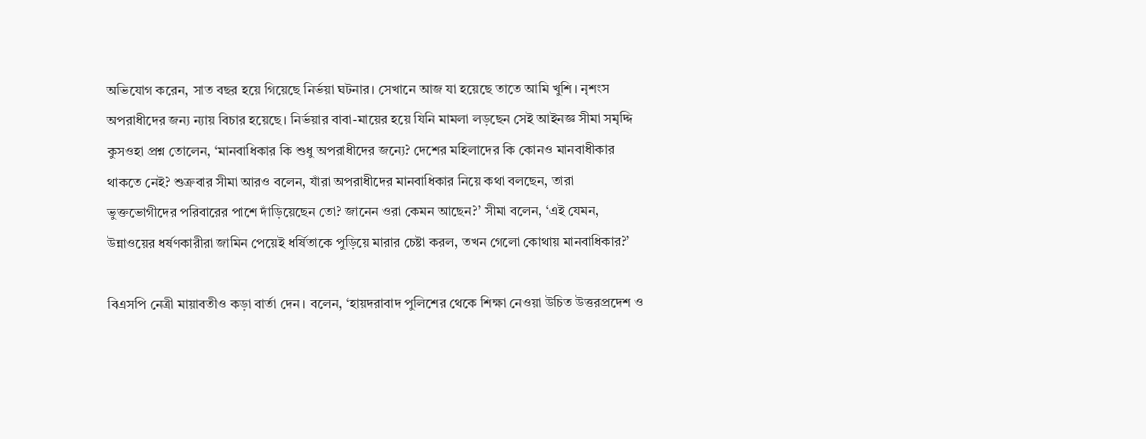অভিযোগ করেন, সাত বছর হয়ে গিয়েছে নির্ভয়া ঘটনার। সেখানে আজ যা হয়েছে তাতে আমি খুশি। নৃশংস অপরাধীদের জন্য ন্যায় বিচার হয়েছে। নির্ভয়ার বাবা-মায়ের হয়ে যিনি মামলা লড়ছেন সেই আইনজ্ঞ সীমা সমৃদ্দি কুসওহা প্রশ্ন তোলেন, ‘মানবাধিকার কি শুধু অপরাধীদের জন্যে? দেশের মহিলাদের কি কোনও মানবাধীকার থাকতে নেই? শুক্রবার সীমা আরও বলেন, যাঁরা অপরাধীদের মানবাধিকার নিয়ে কথা বলছেন, তারা ভুক্তভোগীদের পরিবারের পাশে দাঁড়িয়েছেন তো? জানেন ওরা কেমন আছেন?’ সীমা বলেন, ‘এই যেমন, উন্নাওয়ের ধর্ষণকারীরা জামিন পেয়েই ধর্ষিতাকে পুড়িয়ে মারার চেষ্টা করল, তখন গেলো কোথায় মানবাধিকার?’

বিএসপি নেত্রী মায়াবতীও কড়া বার্তা দেন। বলেন, ‘হায়দরাবাদ পুলিশের থেকে শিক্ষা নেওয়া উচিত উত্তরপ্রদেশ ও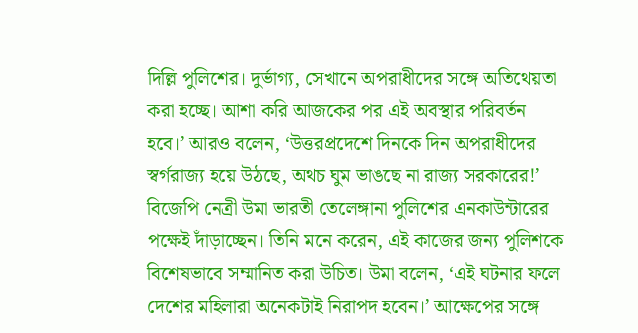দিল্লি পুলিশের। দুর্ভাগ্য, সেখানে অপরাধীদের সঙ্গে অতিথেয়তা করা হচ্ছে। আশা করি আজকের পর এই অবস্থার পরিবর্তন হবে।’ আরও বলেন, ‘উত্তরপ্রদেশে দিনকে দিন অপরাধীদের স্বর্গরাজ্য হয়ে উঠছে, অথচ ঘুম ভাঙছে না রাজ্য সরকারের!’ বিজেপি নেত্রী উমা ভারতী তেলেঙ্গানা পুলিশের এনকাউন্টারের পক্ষেই দাঁড়াচ্ছেন। তিনি মনে করেন, এই কাজের জন্য পুলিশকে বিশেষভাবে সম্মানিত করা উচিত। উমা বলেন, ‘এই ঘটনার ফলে দেশের মহিলারা অনেকটাই নিরাপদ হবেন।’ আক্ষেপের সঙ্গে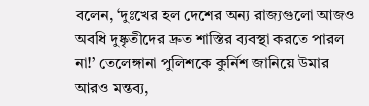বলেন, ‘দুঃখের হল দেশের অন্য রাজ্যগুলো আজও অবধি দুষ্কৃতীদের দ্রুত শাস্তির ব্যবস্থা করতে পারল না!’ তেলেঙ্গানা পুলিশকে কুর্নিশ জানিয়ে উমার আরও মন্তব্য,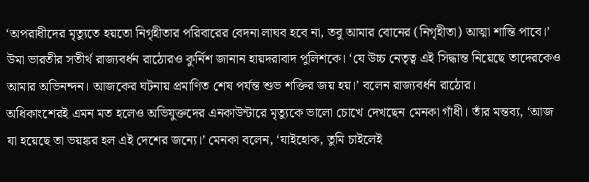‘অপরাধীদের মৃত্যুতে হয়তো নিগৃহীতার পরিবারের বেদনা লাঘব হবে না, তবু আমার বোনের (নিগৃহীতা) আত্মা শান্তি পাবে।’
উমা ভারতীর সতীর্থ রাজ্যবর্ধন রাঠোরও কুর্নিশ জানান হায়দরাবাদ পুলিশকে। ‘যে উচ্চ নেতৃত্ব এই সিদ্ধান্ত নিয়েছে তাদেরকেও আমার অভিনন্দন। আজকের ঘটনায় প্রমাণিত শেষ পর্যন্ত শুভ শক্তির জয় হয়।’ বলেন রাজ্যবর্ধন রাঠোর।
অধিকাংশেরই এমন মত হলেও অভিযুক্তদের এনকাউন্টারে মৃত্যুকে ভালো চোখে দেখছেন মেনকা গাঁধী। তাঁর মন্তব্য, ‘আজ যা হয়েছে তা ভয়ঙ্কর হল এই দেশের জন্যে।’ মেনকা বলেন, ‘যাইহোক, তুমি চাইলেই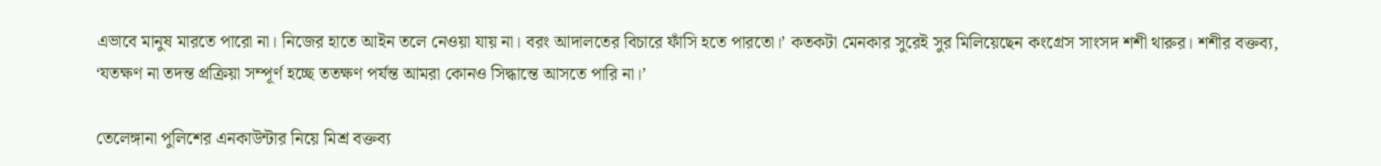এভাবে মানুষ মারতে পারো না। নিজের হাতে আইন তলে নেওয়া যায় না। বরং আদালতের বিচারে ফাঁসি হতে পারতো।’ কতকটা মেনকার সুরেই সুর মিলিয়েছেন কংগ্রেস সাংসদ শশী থারুর। শশীর বক্তব্য, ‘যতক্ষণ না তদন্ত প্রক্রিয়া সম্পূর্ণ হচ্ছে ততক্ষণ পর্যন্ত আমরা কোনও সিদ্ধান্তে আসতে পারি না।’

তেলেঙ্গানা পুলিশের এনকাউন্টার নিয়ে মিশ্র বক্তব্য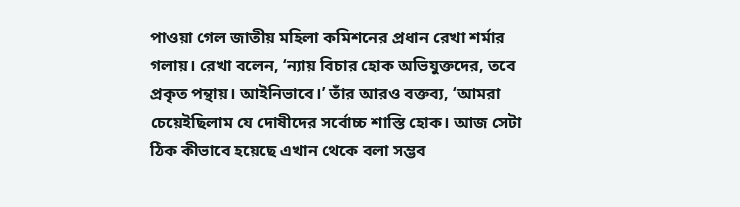পাওয়া গেল জাতীয় মহিলা কমিশনের প্রধান রেখা শর্মার গলায়। রেখা বলেন, ‘ন্যায় বিচার হোক অভিযুক্তদের, তবে প্রকৃত পন্থায়। আইনিভাবে।’ তাঁর আরও বক্তব্য, ‘আমরা চেয়েইছিলাম যে দোষীদের সর্বোচ্চ শাস্তি হোক। আজ সেটা ঠিক কীভাবে হয়েছে এখান থেকে বলা সম্ভব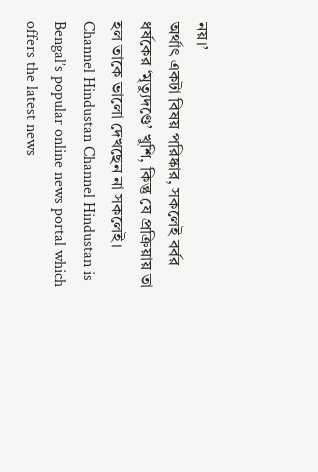নয়।’
অর্থাৎ একটা বিষয় পরিষ্কার, সকলেই বর্বর ধর্ষকের ‘মৃত্যুদণ্ডে’ খুশি, কিন্তু যে প্রক্রিয়ায় তা হল তাকে ভালো দেখছেন না সকলেই।
Channel Hindustan Channel Hindustan is Bengal’s popular online news portal which offers the latest news